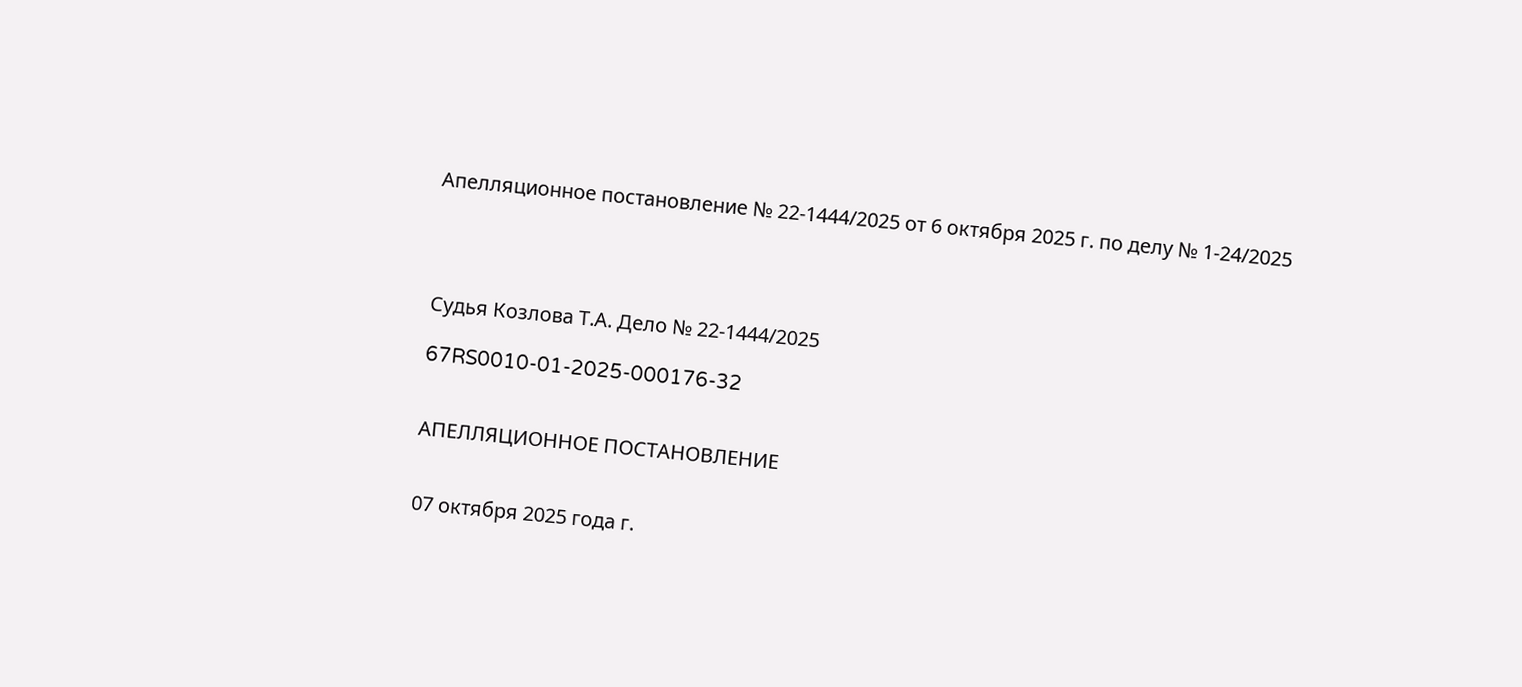Апелляционное постановление № 22-1444/2025 от 6 октября 2025 г. по делу № 1-24/2025




Судья Козлова Т.А. Дело № 22-1444/2025

67RS0010-01-2025-000176-32


АПЕЛЛЯЦИОННОЕ ПОСТАНОВЛЕНИЕ


07 октября 2025 года г.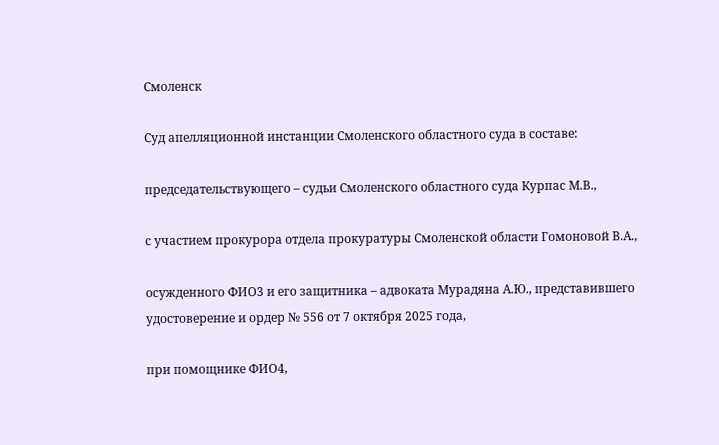Смоленск

Суд апелляционной инстанции Смоленского областного суда в составе:

председательствующего – судьи Смоленского областного суда Курпас М.В.,

с участием прокурора отдела прокуратуры Смоленской области Гомоновой В.А.,

осужденного ФИО3 и его защитника – адвоката Мурадяна А.Ю., представившего удостоверение и ордер № 556 от 7 октября 2025 года,

при помощнике ФИО4,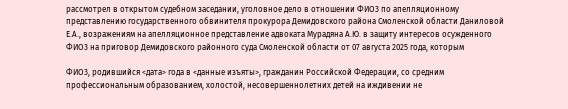рассмотрел в открытом судебном заседании, уголовное дело в отношении ФИО3 по апелляционному представлению государственного обвинителя прокурора Демидовского района Смоленской области Даниловой Е.А., возражениям на апелляционное представление адвоката Мурадяна А.Ю. в защиту интересов осужденного ФИО3 на приговор Демидовского районного суда Смоленской области от 07 августа 2025 года, которым

ФИО3, родившийся <дата> года в <данные изъяты>, гражданин Российской Федерации, со средним профессиональным образованием, холостой, несовершеннолетних детей на иждивении не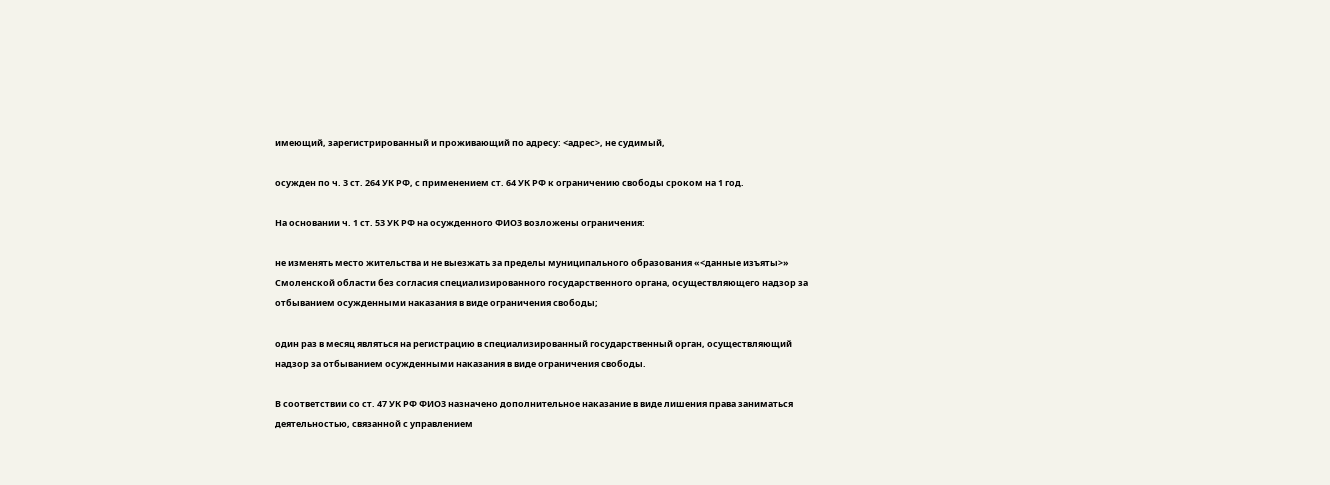имеющий, зарегистрированный и проживающий по адресу: <адрес>, не судимый,

осужден по ч. 3 ст. 264 УК РФ, с применением ст. 64 УК РФ к ограничению свободы сроком на 1 год.

На основании ч. 1 ст. 53 УК РФ на осужденного ФИО3 возложены ограничения:

не изменять место жительства и не выезжать за пределы муниципального образования «<данные изъяты>» Смоленской области без согласия специализированного государственного органа, осуществляющего надзор за отбыванием осужденными наказания в виде ограничения свободы;

один раз в месяц являться на регистрацию в специализированный государственный орган, осуществляющий надзор за отбыванием осужденными наказания в виде ограничения свободы.

В соответствии со ст. 47 УК РФ ФИО3 назначено дополнительное наказание в виде лишения права заниматься деятельностью, связанной с управлением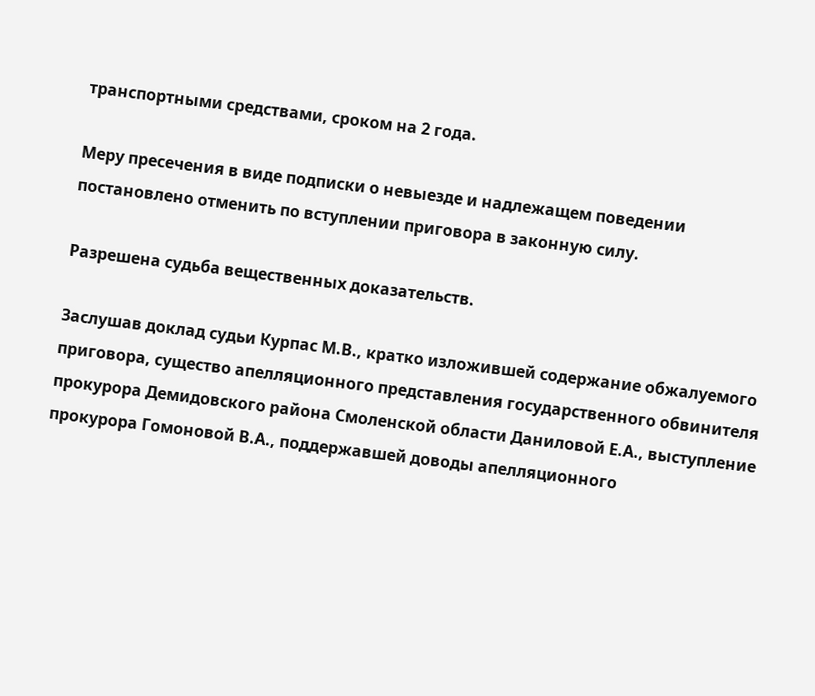транспортными средствами, сроком на 2 года.

Меру пресечения в виде подписки о невыезде и надлежащем поведении постановлено отменить по вступлении приговора в законную силу.

Разрешена судьба вещественных доказательств.

Заслушав доклад судьи Курпас М.В., кратко изложившей содержание обжалуемого приговора, существо апелляционного представления государственного обвинителя прокурора Демидовского района Смоленской области Даниловой Е.А., выступление прокурора Гомоновой В.А., поддержавшей доводы апелляционного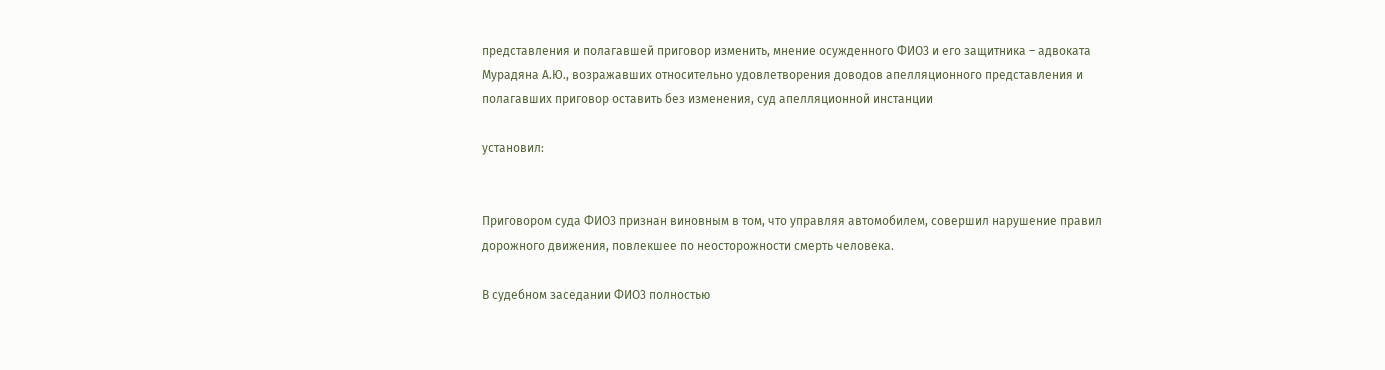представления и полагавшей приговор изменить, мнение осужденного ФИО3 и его защитника – адвоката Мурадяна А.Ю., возражавших относительно удовлетворения доводов апелляционного представления и полагавших приговор оставить без изменения, суд апелляционной инстанции

установил:


Приговором суда ФИО3 признан виновным в том, что управляя автомобилем, совершил нарушение правил дорожного движения, повлекшее по неосторожности смерть человека.

В судебном заседании ФИО3 полностью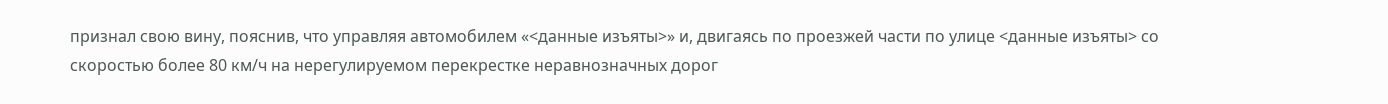признал свою вину, пояснив, что управляя автомобилем «<данные изъяты>» и, двигаясь по проезжей части по улице <данные изъяты> со скоростью более 80 км/ч на нерегулируемом перекрестке неравнозначных дорог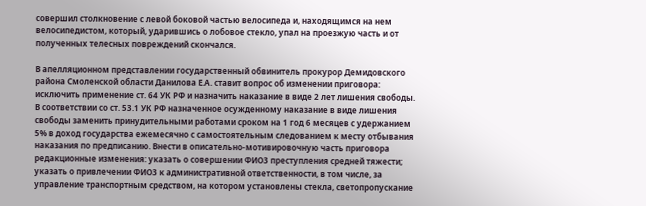совершил столкновение с левой боковой частью велосипеда и, находящимся на нем велосипедистом, который, ударившись о лобовое стекло, упал на проезжую часть и от полученных телесных повреждений скончался.

В апелляционном представлении государственный обвинитель прокурор Демидовского района Смоленской области Данилова Е.А. ставит вопрос об изменении приговора: исключить применение ст. 64 УК РФ и назначить наказание в виде 2 лет лишения свободы. В соответствии со ст. 53.1 УК РФ назначенное осужденному наказание в виде лишения свободы заменить принудительными работами сроком на 1 год 6 месяцев с удержанием 5% в доход государства ежемесячно с самостоятельным следованием к месту отбывания наказания по предписанию. Внести в описательно-мотивировочную часть приговора редакционные изменения: указать о совершении ФИО3 преступления средней тяжести; указать о привлечении ФИО3 к административной ответственности, в том числе, за управление транспортным средством, на котором установлены стекла, светопропускание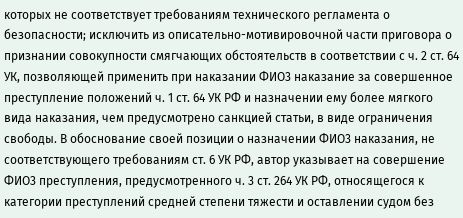которых не соответствует требованиям технического регламента о безопасности; исключить из описательно-мотивировочной части приговора о признании совокупности смягчающих обстоятельств в соответствии с ч. 2 ст. 64 УК, позволяющей применить при наказании ФИО3 наказание за совершенное преступление положений ч. 1 ст. 64 УК РФ и назначении ему более мягкого вида наказания, чем предусмотрено санкцией статьи, в виде ограничения свободы. В обоснование своей позиции о назначении ФИО3 наказания, не соответствующего требованиям ст. 6 УК РФ, автор указывает на совершение ФИО3 преступления, предусмотренного ч. 3 ст. 264 УК РФ, относящегося к категории преступлений средней степени тяжести и оставлении судом без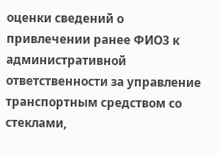оценки сведений о привлечении ранее ФИО3 к административной ответственности за управление транспортным средством со стеклами,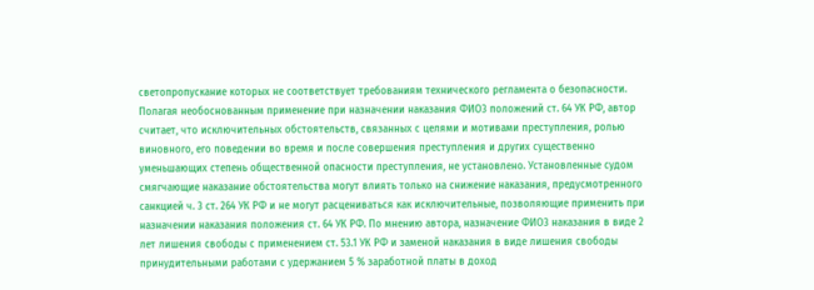светопропускание которых не соответствует требованиям технического регламента о безопасности. Полагая необоснованным применение при назначении наказания ФИО3 положений ст. 64 УК РФ, автор считает, что исключительных обстоятельств, связанных с целями и мотивами преступления, ролью виновного, его поведении во время и после совершения преступления и других существенно уменьшающих степень общественной опасности преступления, не установлено. Установленные судом смягчающие наказание обстоятельства могут влиять только на снижение наказания, предусмотренного санкцией ч. 3 ст. 264 УК РФ и не могут расцениваться как исключительные, позволяющие применить при назначении наказания положения ст. 64 УК РФ. По мнению автора, назначение ФИО3 наказания в виде 2 лет лишения свободы с применением ст. 53.1 УК РФ и заменой наказания в виде лишения свободы принудительными работами с удержанием 5 % заработной платы в доход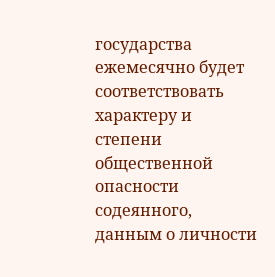государства ежемесячно будет соответствовать характеру и степени общественной опасности содеянного, данным о личности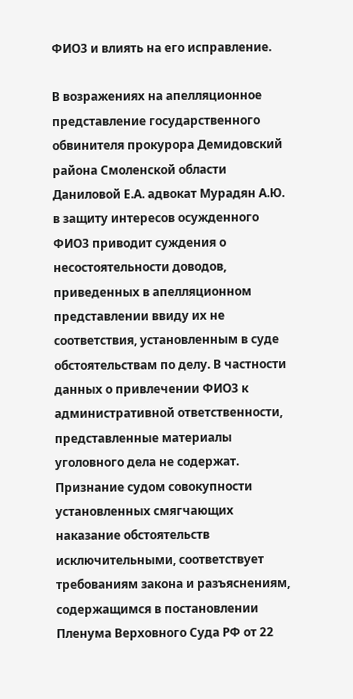ФИО3 и влиять на его исправление.

В возражениях на апелляционное представление государственного обвинителя прокурора Демидовский района Смоленской области Даниловой Е.А. адвокат Мурадян А.Ю. в защиту интересов осужденного ФИО3 приводит суждения о несостоятельности доводов, приведенных в апелляционном представлении ввиду их не соответствия, установленным в суде обстоятельствам по делу. В частности данных о привлечении ФИО3 к административной ответственности, представленные материалы уголовного дела не содержат. Признание судом совокупности установленных смягчающих наказание обстоятельств исключительными, соответствует требованиям закона и разъяснениям, содержащимся в постановлении Пленума Верховного Суда РФ от 22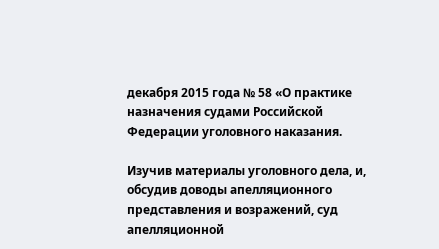декабря 2015 года № 58 «О практике назначения судами Российской Федерации уголовного наказания.

Изучив материалы уголовного дела, и, обсудив доводы апелляционного представления и возражений, суд апелляционной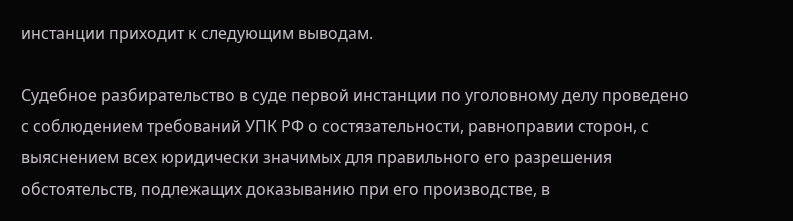инстанции приходит к следующим выводам.

Судебное разбирательство в суде первой инстанции по уголовному делу проведено с соблюдением требований УПК РФ о состязательности, равноправии сторон, с выяснением всех юридически значимых для правильного его разрешения обстоятельств, подлежащих доказыванию при его производстве, в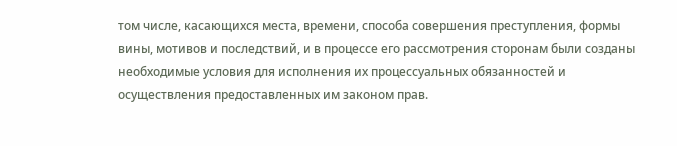том числе, касающихся места, времени, способа совершения преступления, формы вины, мотивов и последствий, и в процессе его рассмотрения сторонам были созданы необходимые условия для исполнения их процессуальных обязанностей и осуществления предоставленных им законом прав.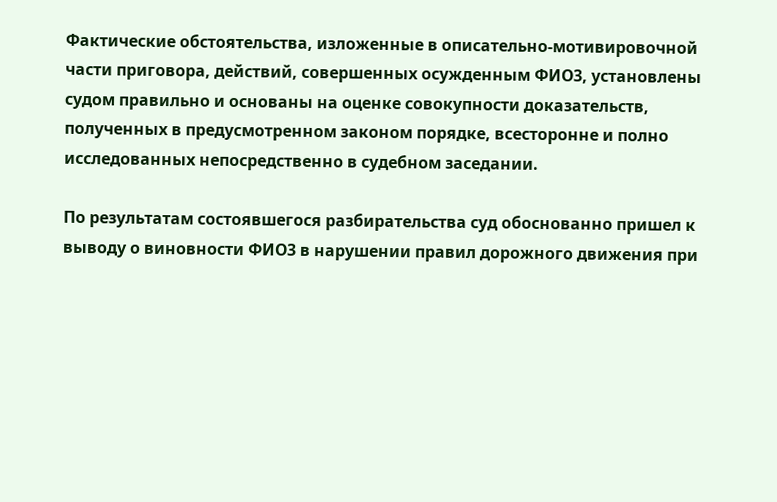Фактические обстоятельства, изложенные в описательно-мотивировочной части приговора, действий, совершенных осужденным ФИО3, установлены судом правильно и основаны на оценке совокупности доказательств, полученных в предусмотренном законом порядке, всесторонне и полно исследованных непосредственно в судебном заседании.

По результатам состоявшегося разбирательства суд обоснованно пришел к выводу о виновности ФИО3 в нарушении правил дорожного движения при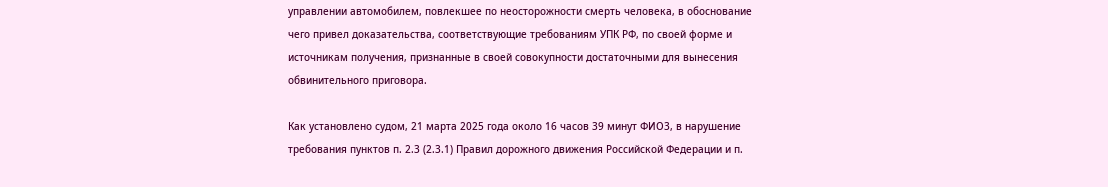управлении автомобилем, повлекшее по неосторожности смерть человека, в обоснование чего привел доказательства, соответствующие требованиям УПК РФ, по своей форме и источникам получения, признанные в своей совокупности достаточными для вынесения обвинительного приговора.

Как установлено судом, 21 марта 2025 года около 16 часов 39 минут ФИО3, в нарушение требования пунктов п. 2.3 (2.3.1) Правил дорожного движения Российской Федерации и п.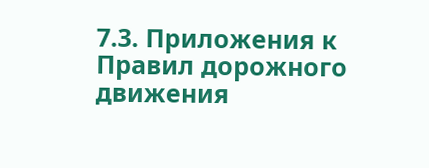7.3. Приложения к Правил дорожного движения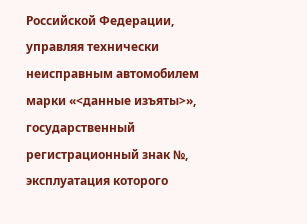Российской Федерации, управляя технически неисправным автомобилем марки «<данные изъяты>», государственный регистрационный знак №, эксплуатация которого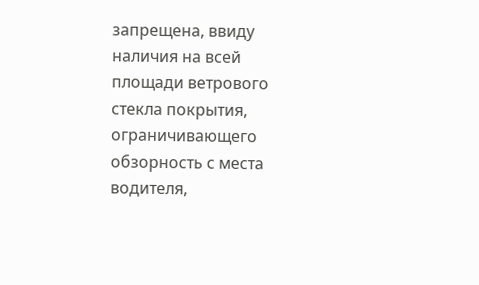запрещена, ввиду наличия на всей площади ветрового стекла покрытия, ограничивающего обзорность с места водителя,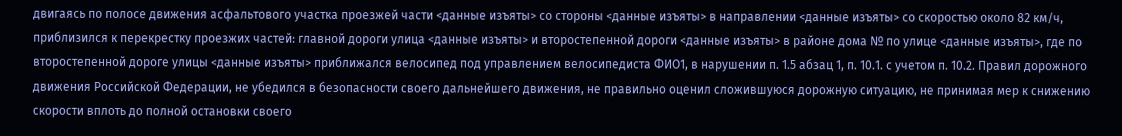двигаясь по полосе движения асфальтового участка проезжей части <данные изъяты> со стороны <данные изъяты> в направлении <данные изъяты> со скоростью около 82 км/ч, приблизился к перекрестку проезжих частей: главной дороги улица <данные изъяты> и второстепенной дороги <данные изъяты> в районе дома № по улице <данные изъяты>, где по второстепенной дороге улицы <данные изъяты> приближался велосипед под управлением велосипедиста ФИО1, в нарушении п. 1.5 абзац 1, п. 10.1. с учетом п. 10.2. Правил дорожного движения Российской Федерации, не убедился в безопасности своего дальнейшего движения, не правильно оценил сложившуюся дорожную ситуацию, не принимая мер к снижению скорости вплоть до полной остановки своего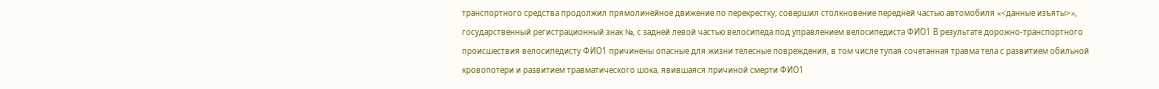транспортного средства продолжил прямолинейное движение по перекрестку, совершил столкновение передней частью автомобиля «<данные изъяты>», государственный регистрационный знак №, с задней левой частью велосипеда под управлением велосипедиста ФИО1 В результате дорожно-транспортного происшествия велосипедисту ФИО1 причинены опасные для жизни телесные повреждения, в том числе тупая сочетанная травма тела с развитием обильной кровопотери и развитием травматического шока, явившаяся причиной смерти ФИО1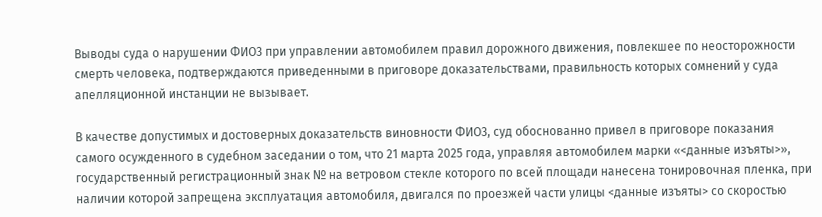Выводы суда о нарушении ФИО3 при управлении автомобилем правил дорожного движения, повлекшее по неосторожности смерть человека, подтверждаются приведенными в приговоре доказательствами, правильность которых сомнений у суда апелляционной инстанции не вызывает.

В качестве допустимых и достоверных доказательств виновности ФИО3, суд обоснованно привел в приговоре показания самого осужденного в судебном заседании о том, что 21 марта 2025 года, управляя автомобилем марки «<данные изъяты>», государственный регистрационный знак № на ветровом стекле которого по всей площади нанесена тонировочная пленка, при наличии которой запрещена эксплуатация автомобиля, двигался по проезжей части улицы <данные изъяты> со скоростью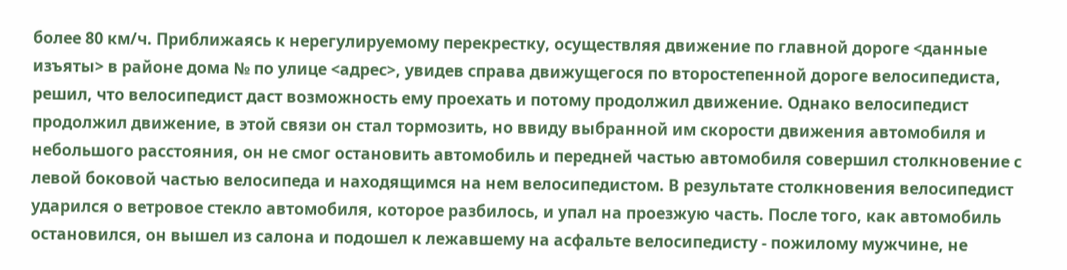более 80 км/ч. Приближаясь к нерегулируемому перекрестку, осуществляя движение по главной дороге <данные изъяты> в районе дома № по улице <адрес>, увидев справа движущегося по второстепенной дороге велосипедиста, решил, что велосипедист даст возможность ему проехать и потому продолжил движение. Однако велосипедист продолжил движение, в этой связи он стал тормозить, но ввиду выбранной им скорости движения автомобиля и небольшого расстояния, он не смог остановить автомобиль и передней частью автомобиля совершил столкновение с левой боковой частью велосипеда и находящимся на нем велосипедистом. В результате столкновения велосипедист ударился о ветровое стекло автомобиля, которое разбилось, и упал на проезжую часть. После того, как автомобиль остановился, он вышел из салона и подошел к лежавшему на асфальте велосипедисту - пожилому мужчине, не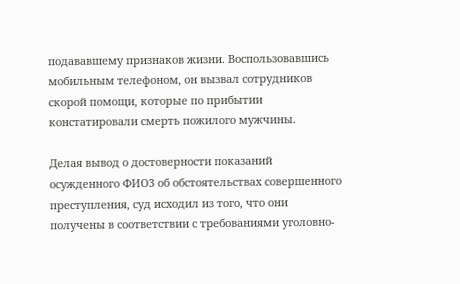подававшему признаков жизни. Воспользовавшись мобильным телефоном, он вызвал сотрудников скорой помощи, которые по прибытии констатировали смерть пожилого мужчины.

Делая вывод о достоверности показаний осужденного ФИО3 об обстоятельствах совершенного преступления, суд исходил из того, что они получены в соответствии с требованиями уголовно-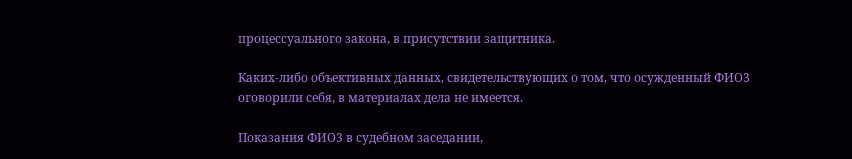процессуального закона, в присутствии защитника.

Каких-либо объективных данных, свидетельствующих о том, что осужденный ФИО3 оговорили себя, в материалах дела не имеется.

Показания ФИО3 в судебном заседании,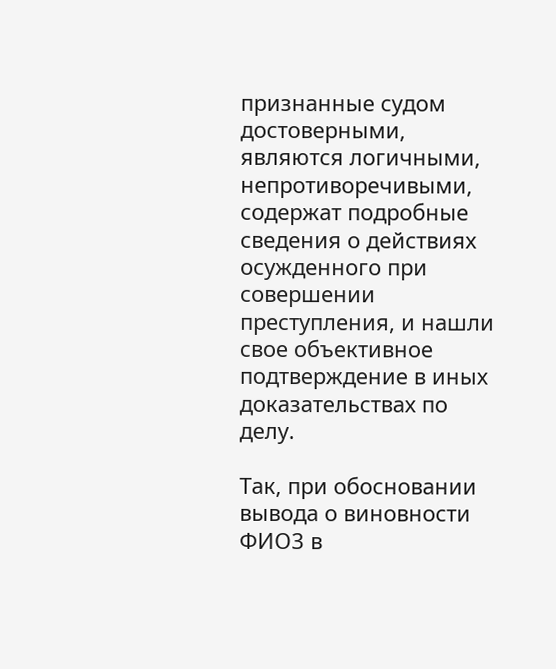признанные судом достоверными, являются логичными, непротиворечивыми, содержат подробные сведения о действиях осужденного при совершении преступления, и нашли свое объективное подтверждение в иных доказательствах по делу.

Так, при обосновании вывода о виновности ФИО3 в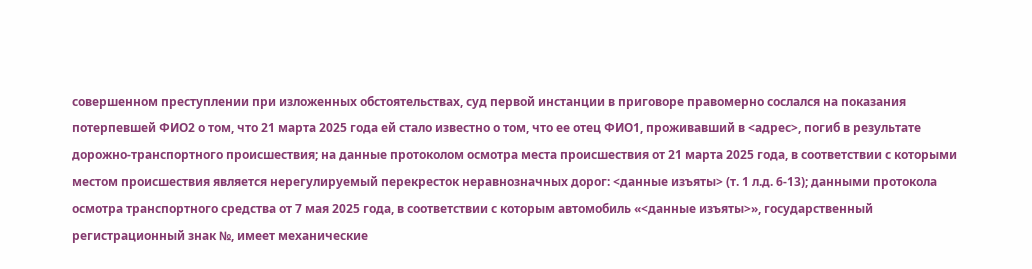совершенном преступлении при изложенных обстоятельствах, суд первой инстанции в приговоре правомерно сослался на показания потерпевшей ФИО2 о том, что 21 марта 2025 года ей стало известно о том, что ее отец ФИО1, проживавший в <адрес>, погиб в результате дорожно-транспортного происшествия; на данные протоколом осмотра места происшествия от 21 марта 2025 года, в соответствии с которыми местом происшествия является нерегулируемый перекресток неравнозначных дорог: <данные изъяты> (т. 1 л.д. 6-13); данными протокола осмотра транспортного средства от 7 мая 2025 года, в соответствии с которым автомобиль «<данные изъяты>», государственный регистрационный знак №, имеет механические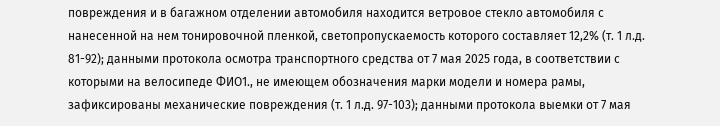повреждения и в багажном отделении автомобиля находится ветровое стекло автомобиля с нанесенной на нем тонировочной пленкой, светопропускаемость которого составляет 12,2% (т. 1 л.д. 81-92); данными протокола осмотра транспортного средства от 7 мая 2025 года, в соответствии с которыми на велосипеде ФИО1., не имеющем обозначения марки модели и номера рамы, зафиксированы механические повреждения (т. 1 л.д. 97-103); данными протокола выемки от 7 мая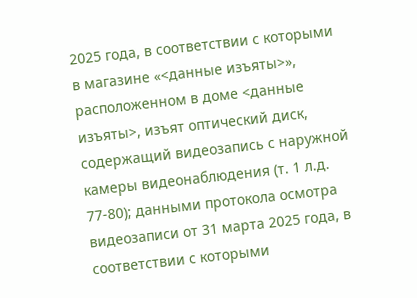2025 года, в соответствии с которыми в магазине «<данные изъяты>», расположенном в доме <данные изъяты>, изъят оптический диск, содержащий видеозапись с наружной камеры видеонаблюдения (т. 1 л.д. 77-80); данными протокола осмотра видеозаписи от 31 марта 2025 года, в соответствии с которыми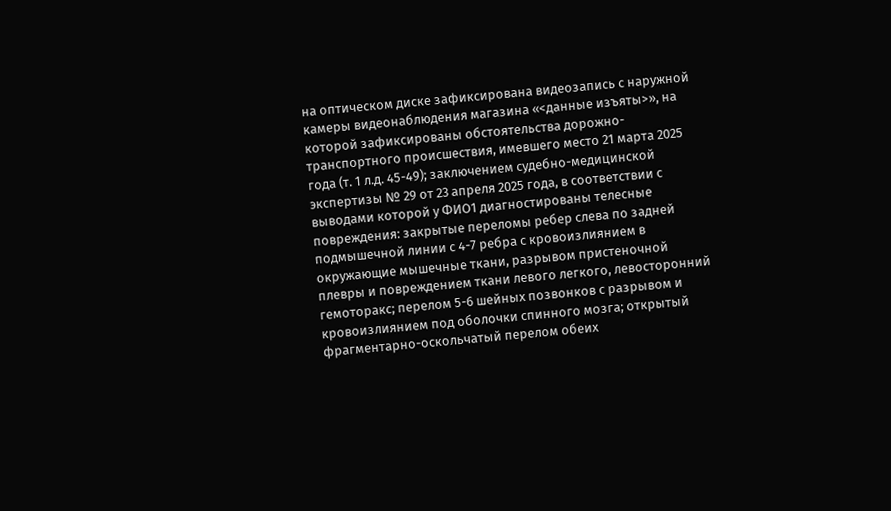на оптическом диске зафиксирована видеозапись с наружной камеры видеонаблюдения магазина «<данные изъяты>», на которой зафиксированы обстоятельства дорожно-транспортного происшествия, имевшего место 21 марта 2025 года (т. 1 л.д. 45-49); заключением судебно-медицинской экспертизы № 29 от 23 апреля 2025 года, в соответствии с выводами которой у ФИО1 диагностированы телесные повреждения: закрытые переломы ребер слева по задней подмышечной линии с 4-7 ребра с кровоизлиянием в окружающие мышечные ткани, разрывом пристеночной плевры и повреждением ткани левого легкого, левосторонний гемоторакс; перелом 5-6 шейных позвонков с разрывом и кровоизлиянием под оболочки спинного мозга; открытый фрагментарно-оскольчатый перелом обеих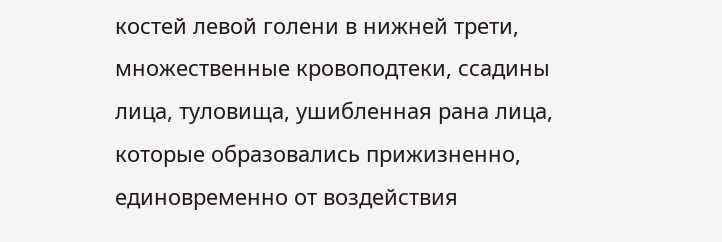костей левой голени в нижней трети, множественные кровоподтеки, ссадины лица, туловища, ушибленная рана лица, которые образовались прижизненно, единовременно от воздействия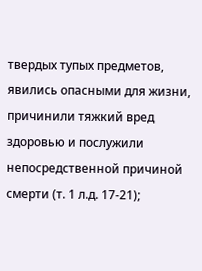твердых тупых предметов, явились опасными для жизни, причинили тяжкий вред здоровью и послужили непосредственной причиной смерти (т. 1 л.д. 17-21);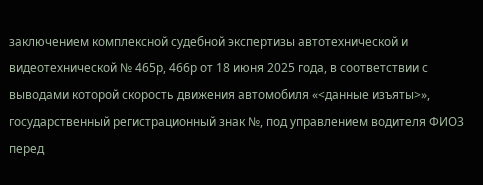заключением комплексной судебной экспертизы автотехнической и видеотехнической № 465р, 466р от 18 июня 2025 года, в соответствии с выводами которой скорость движения автомобиля «<данные изъяты>», государственный регистрационный знак №, под управлением водителя ФИО3 перед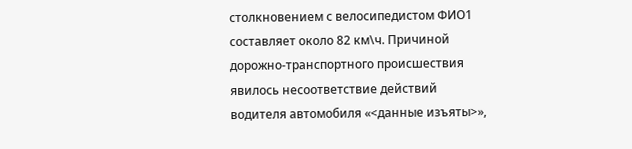столкновением с велосипедистом ФИО1 составляет около 82 км\ч. Причиной дорожно-транспортного происшествия явилось несоответствие действий водителя автомобиля «<данные изъяты>»,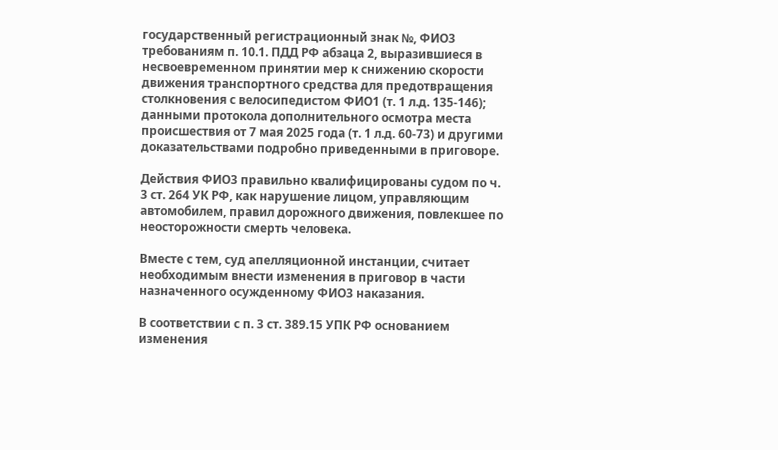государственный регистрационный знак №, ФИО3 требованиям п. 10.1. ПДД РФ абзаца 2, выразившиеся в несвоевременном принятии мер к снижению скорости движения транспортного средства для предотвращения столкновения с велосипедистом ФИО1 (т. 1 л.д. 135-146); данными протокола дополнительного осмотра места происшествия от 7 мая 2025 года (т. 1 л.д. 60-73) и другими доказательствами подробно приведенными в приговоре.

Действия ФИО3 правильно квалифицированы судом по ч. 3 ст. 264 УК РФ, как нарушение лицом, управляющим автомобилем, правил дорожного движения, повлекшее по неосторожности смерть человека.

Вместе с тем, суд апелляционной инстанции, считает необходимым внести изменения в приговор в части назначенного осужденному ФИО3 наказания.

В соответствии с п. 3 ст. 389.15 УПК РФ основанием изменения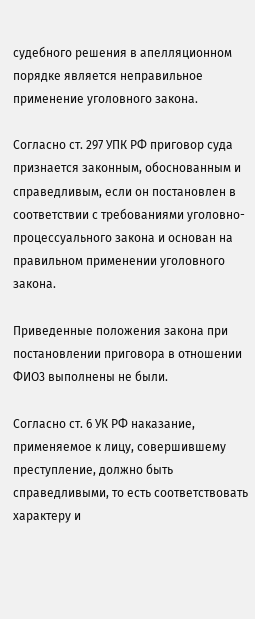судебного решения в апелляционном порядке является неправильное применение уголовного закона.

Согласно ст. 297 УПК РФ приговор суда признается законным, обоснованным и справедливым, если он постановлен в соответствии с требованиями уголовно-процессуального закона и основан на правильном применении уголовного закона.

Приведенные положения закона при постановлении приговора в отношении ФИО3 выполнены не были.

Согласно ст. 6 УК РФ наказание, применяемое к лицу, совершившему преступление, должно быть справедливыми, то есть соответствовать характеру и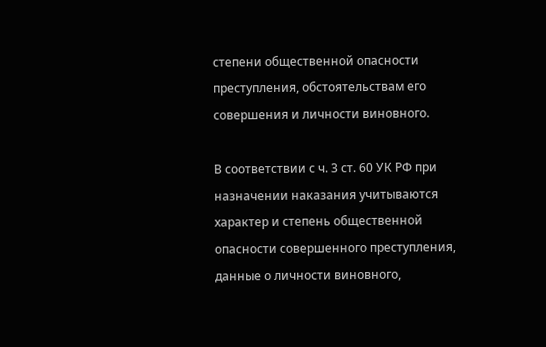степени общественной опасности преступления, обстоятельствам его совершения и личности виновного.

В соответствии с ч. 3 ст. 60 УК РФ при назначении наказания учитываются характер и степень общественной опасности совершенного преступления, данные о личности виновного,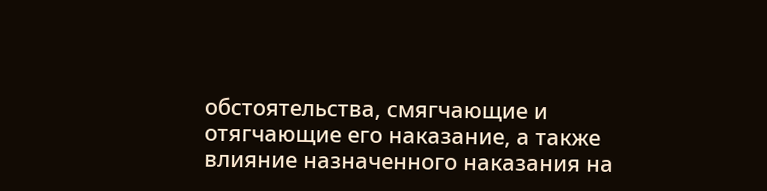обстоятельства, смягчающие и отягчающие его наказание, а также влияние назначенного наказания на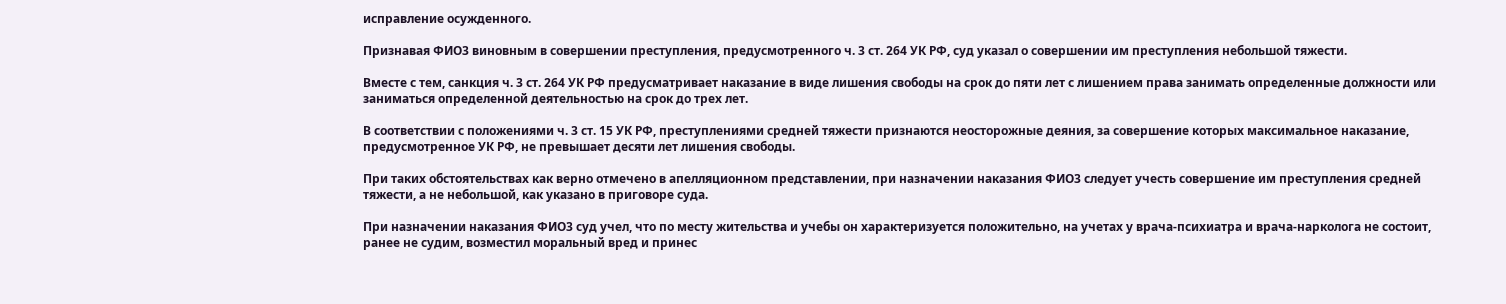исправление осужденного.

Признавая ФИО3 виновным в совершении преступления, предусмотренного ч. 3 ст. 264 УК РФ, суд указал о совершении им преступления небольшой тяжести.

Вместе с тем, санкция ч. 3 ст. 264 УК РФ предусматривает наказание в виде лишения свободы на срок до пяти лет с лишением права занимать определенные должности или заниматься определенной деятельностью на срок до трех лет.

В соответствии с положениями ч. 3 ст. 15 УК РФ, преступлениями средней тяжести признаются неосторожные деяния, за совершение которых максимальное наказание, предусмотренное УК РФ, не превышает десяти лет лишения свободы.

При таких обстоятельствах как верно отмечено в апелляционном представлении, при назначении наказания ФИО3 следует учесть совершение им преступления средней тяжести, а не небольшой, как указано в приговоре суда.

При назначении наказания ФИО3 суд учел, что по месту жительства и учебы он характеризуется положительно, на учетах у врача-психиатра и врача-нарколога не состоит, ранее не судим, возместил моральный вред и принес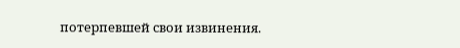потерпевшей свои извинения.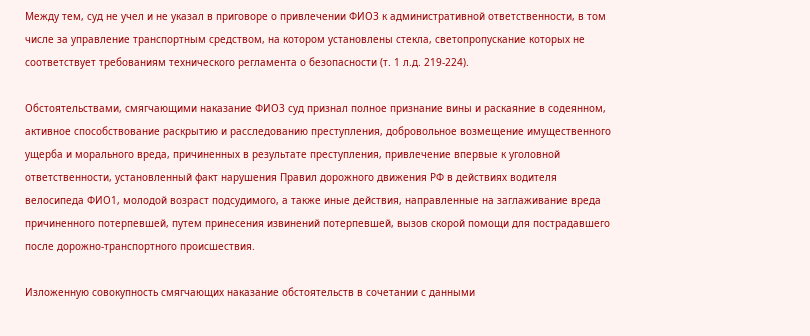Между тем, суд не учел и не указал в приговоре о привлечении ФИО3 к административной ответственности, в том числе за управление транспортным средством, на котором установлены стекла, светопропускание которых не соответствует требованиям технического регламента о безопасности (т. 1 л.д. 219-224).

Обстоятельствами, смягчающими наказание ФИО3 суд признал полное признание вины и раскаяние в содеянном, активное способствование раскрытию и расследованию преступления, добровольное возмещение имущественного ущерба и морального вреда, причиненных в результате преступления, привлечение впервые к уголовной ответственности, установленный факт нарушения Правил дорожного движения РФ в действиях водителя велосипеда ФИО1, молодой возраст подсудимого, а также иные действия, направленные на заглаживание вреда причиненного потерпевшей, путем принесения извинений потерпевшей, вызов скорой помощи для пострадавшего после дорожно-транспортного происшествия.

Изложенную совокупность смягчающих наказание обстоятельств в сочетании с данными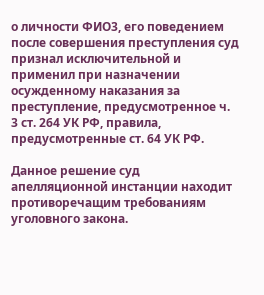о личности ФИО3, его поведением после совершения преступления суд признал исключительной и применил при назначении осужденному наказания за преступление, предусмотренное ч. 3 ст. 264 УК РФ, правила, предусмотренные ст. 64 УК РФ.

Данное решение суд апелляционной инстанции находит противоречащим требованиям уголовного закона.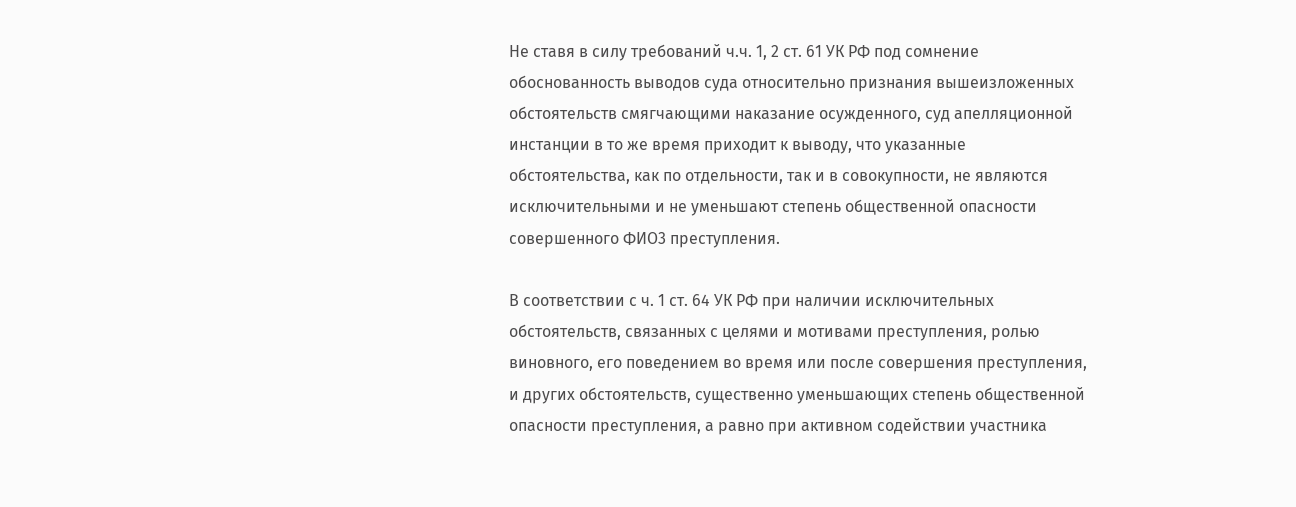Не ставя в силу требований ч.ч. 1, 2 ст. 61 УК РФ под сомнение обоснованность выводов суда относительно признания вышеизложенных обстоятельств смягчающими наказание осужденного, суд апелляционной инстанции в то же время приходит к выводу, что указанные обстоятельства, как по отдельности, так и в совокупности, не являются исключительными и не уменьшают степень общественной опасности совершенного ФИО3 преступления.

В соответствии с ч. 1 ст. 64 УК РФ при наличии исключительных обстоятельств, связанных с целями и мотивами преступления, ролью виновного, его поведением во время или после совершения преступления, и других обстоятельств, существенно уменьшающих степень общественной опасности преступления, а равно при активном содействии участника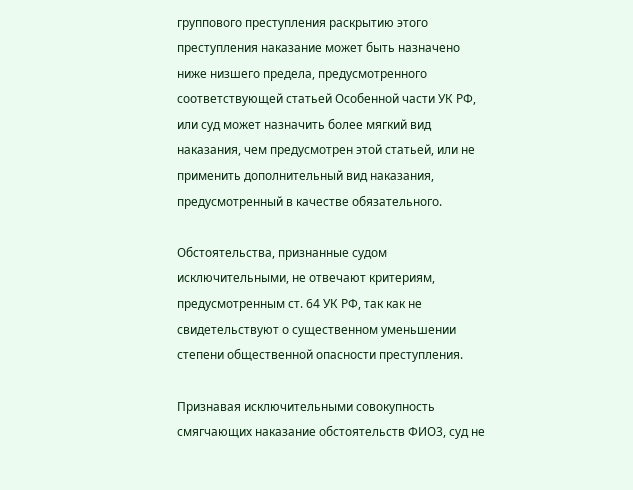группового преступления раскрытию этого преступления наказание может быть назначено ниже низшего предела, предусмотренного соответствующей статьей Особенной части УК РФ, или суд может назначить более мягкий вид наказания, чем предусмотрен этой статьей, или не применить дополнительный вид наказания, предусмотренный в качестве обязательного.

Обстоятельства, признанные судом исключительными, не отвечают критериям, предусмотренным ст. 64 УК РФ, так как не свидетельствуют о существенном уменьшении степени общественной опасности преступления.

Признавая исключительными совокупность смягчающих наказание обстоятельств ФИО3, суд не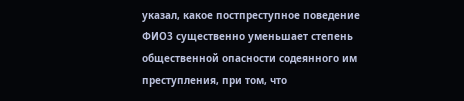указал, какое постпреступное поведение ФИО3 существенно уменьшает степень общественной опасности содеянного им преступления, при том, что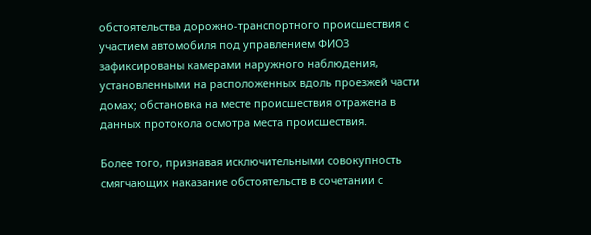обстоятельства дорожно-транспортного происшествия с участием автомобиля под управлением ФИО3 зафиксированы камерами наружного наблюдения, установленными на расположенных вдоль проезжей части домах; обстановка на месте происшествия отражена в данных протокола осмотра места происшествия.

Более того, признавая исключительными совокупность смягчающих наказание обстоятельств в сочетании с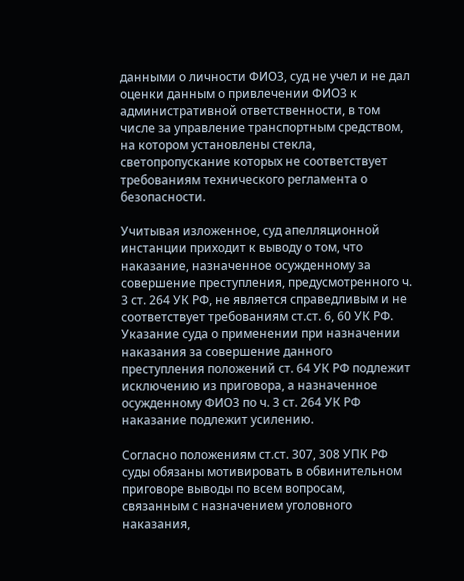данными о личности ФИО3, суд не учел и не дал оценки данным о привлечении ФИО3 к административной ответственности, в том числе за управление транспортным средством, на котором установлены стекла, светопропускание которых не соответствует требованиям технического регламента о безопасности.

Учитывая изложенное, суд апелляционной инстанции приходит к выводу о том, что наказание, назначенное осужденному за совершение преступления, предусмотренного ч. 3 ст. 264 УК РФ, не является справедливым и не соответствует требованиям ст.ст. 6, 60 УК РФ. Указание суда о применении при назначении наказания за совершение данного преступления положений ст. 64 УК РФ подлежит исключению из приговора, а назначенное осужденному ФИО3 по ч. 3 ст. 264 УК РФ наказание подлежит усилению.

Согласно положениям ст.ст. 307, 308 УПК РФ суды обязаны мотивировать в обвинительном приговоре выводы по всем вопросам, связанным с назначением уголовного наказания,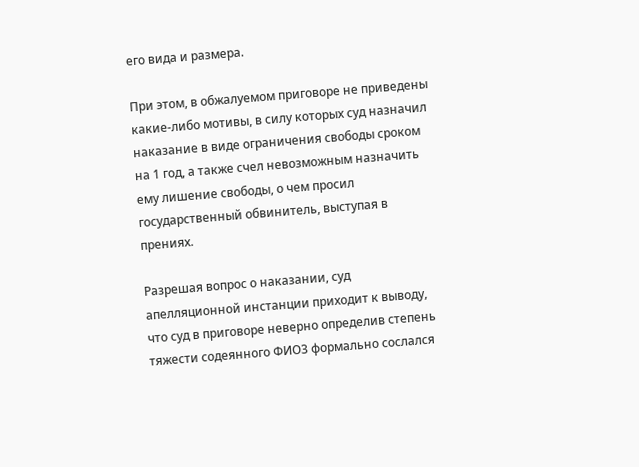его вида и размера.

При этом, в обжалуемом приговоре не приведены какие-либо мотивы, в силу которых суд назначил наказание в виде ограничения свободы сроком на 1 год, а также счел невозможным назначить ему лишение свободы, о чем просил государственный обвинитель, выступая в прениях.

Разрешая вопрос о наказании, суд апелляционной инстанции приходит к выводу, что суд в приговоре неверно определив степень тяжести содеянного ФИО3 формально сослался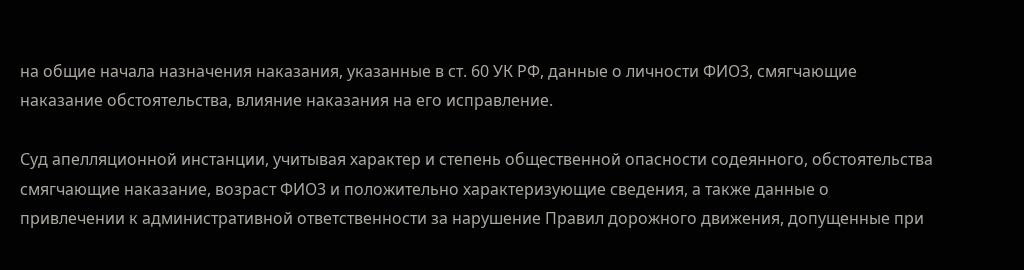на общие начала назначения наказания, указанные в ст. 60 УК РФ, данные о личности ФИО3, смягчающие наказание обстоятельства, влияние наказания на его исправление.

Суд апелляционной инстанции, учитывая характер и степень общественной опасности содеянного, обстоятельства смягчающие наказание, возраст ФИО3 и положительно характеризующие сведения, а также данные о привлечении к административной ответственности за нарушение Правил дорожного движения, допущенные при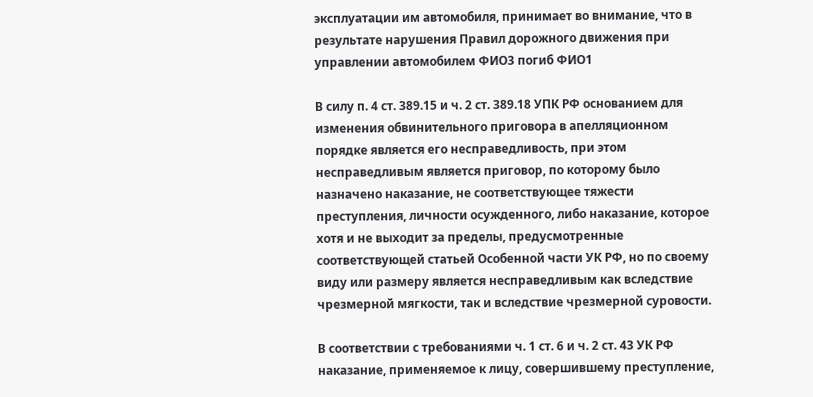эксплуатации им автомобиля, принимает во внимание, что в результате нарушения Правил дорожного движения при управлении автомобилем ФИО3 погиб ФИО1

В силу п. 4 ст. 389.15 и ч. 2 ст. 389.18 УПК РФ основанием для изменения обвинительного приговора в апелляционном порядке является его несправедливость, при этом несправедливым является приговор, по которому было назначено наказание, не соответствующее тяжести преступления, личности осужденного, либо наказание, которое хотя и не выходит за пределы, предусмотренные соответствующей статьей Особенной части УК РФ, но по своему виду или размеру является несправедливым как вследствие чрезмерной мягкости, так и вследствие чрезмерной суровости.

В соответствии с требованиями ч. 1 ст. 6 и ч. 2 ст. 43 УК РФ наказание, применяемое к лицу, совершившему преступление,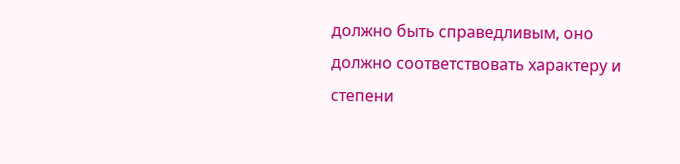должно быть справедливым, оно должно соответствовать характеру и степени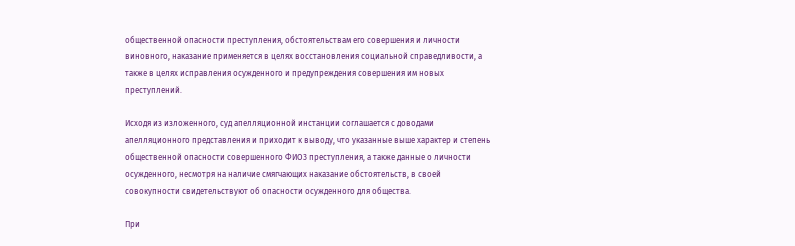общественной опасности преступления, обстоятельствам его совершения и личности виновного, наказание применяется в целях восстановления социальной справедливости, а также в целях исправления осужденного и предупреждения совершения им новых преступлений.

Исходя из изложенного, суд апелляционной инстанции соглашается с доводами апелляционного представления и приходит к выводу, что указанные выше характер и степень общественной опасности совершенного ФИО3 преступления, а также данные о личности осужденного, несмотря на наличие смягчающих наказание обстоятельств, в своей совокупности свидетельствуют об опасности осужденного для общества.

При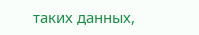таких данных,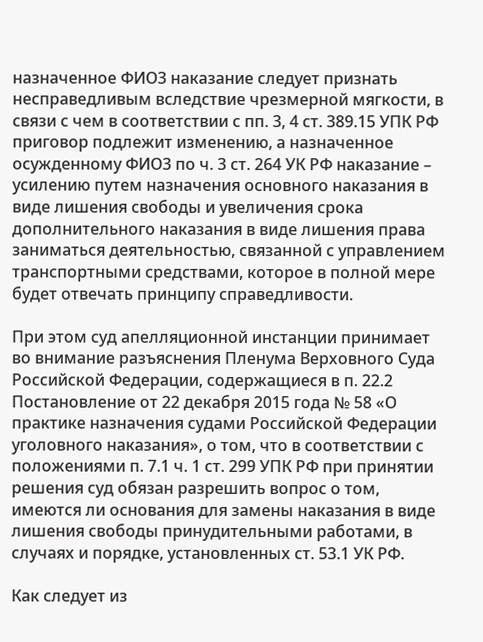назначенное ФИО3 наказание следует признать несправедливым вследствие чрезмерной мягкости, в связи с чем в соответствии с пп. 3, 4 ст. 389.15 УПК РФ приговор подлежит изменению, а назначенное осужденному ФИО3 по ч. 3 ст. 264 УК РФ наказание – усилению путем назначения основного наказания в виде лишения свободы и увеличения срока дополнительного наказания в виде лишения права заниматься деятельностью, связанной с управлением транспортными средствами, которое в полной мере будет отвечать принципу справедливости.

При этом суд апелляционной инстанции принимает во внимание разъяснения Пленума Верховного Суда Российской Федерации, содержащиеся в п. 22.2 Постановление от 22 декабря 2015 года № 58 «О практике назначения судами Российской Федерации уголовного наказания», о том, что в соответствии с положениями п. 7.1 ч. 1 ст. 299 УПК РФ при принятии решения суд обязан разрешить вопрос о том, имеются ли основания для замены наказания в виде лишения свободы принудительными работами, в случаях и порядке, установленных ст. 53.1 УК РФ.

Как следует из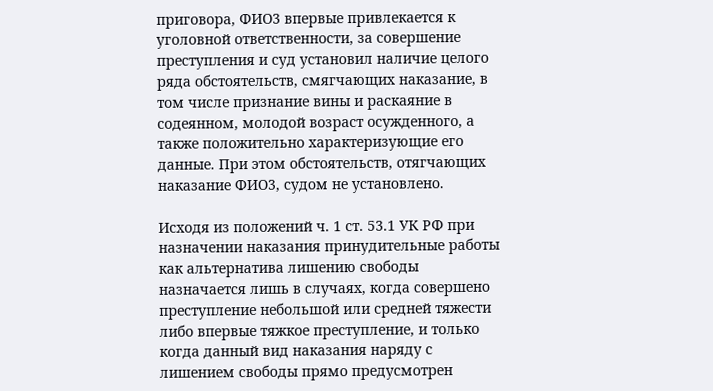приговора, ФИО3 впервые привлекается к уголовной ответственности, за совершение преступления и суд установил наличие целого ряда обстоятельств, смягчающих наказание, в том числе признание вины и раскаяние в содеянном, молодой возраст осужденного, а также положительно характеризующие его данные. При этом обстоятельств, отягчающих наказание ФИО3, судом не установлено.

Исходя из положений ч. 1 ст. 53.1 УК РФ при назначении наказания принудительные работы как альтернатива лишению свободы назначается лишь в случаях, когда совершено преступление небольшой или средней тяжести либо впервые тяжкое преступление, и только когда данный вид наказания наряду с лишением свободы прямо предусмотрен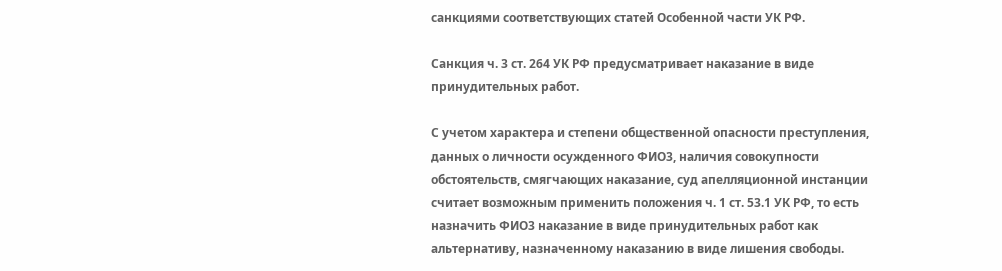санкциями соответствующих статей Особенной части УК РФ.

Санкция ч. 3 ст. 264 УК РФ предусматривает наказание в виде принудительных работ.

С учетом характера и степени общественной опасности преступления, данных о личности осужденного ФИО3, наличия совокупности обстоятельств, смягчающих наказание, суд апелляционной инстанции считает возможным применить положения ч. 1 ст. 53.1 УК РФ, то есть назначить ФИО3 наказание в виде принудительных работ как альтернативу, назначенному наказанию в виде лишения свободы.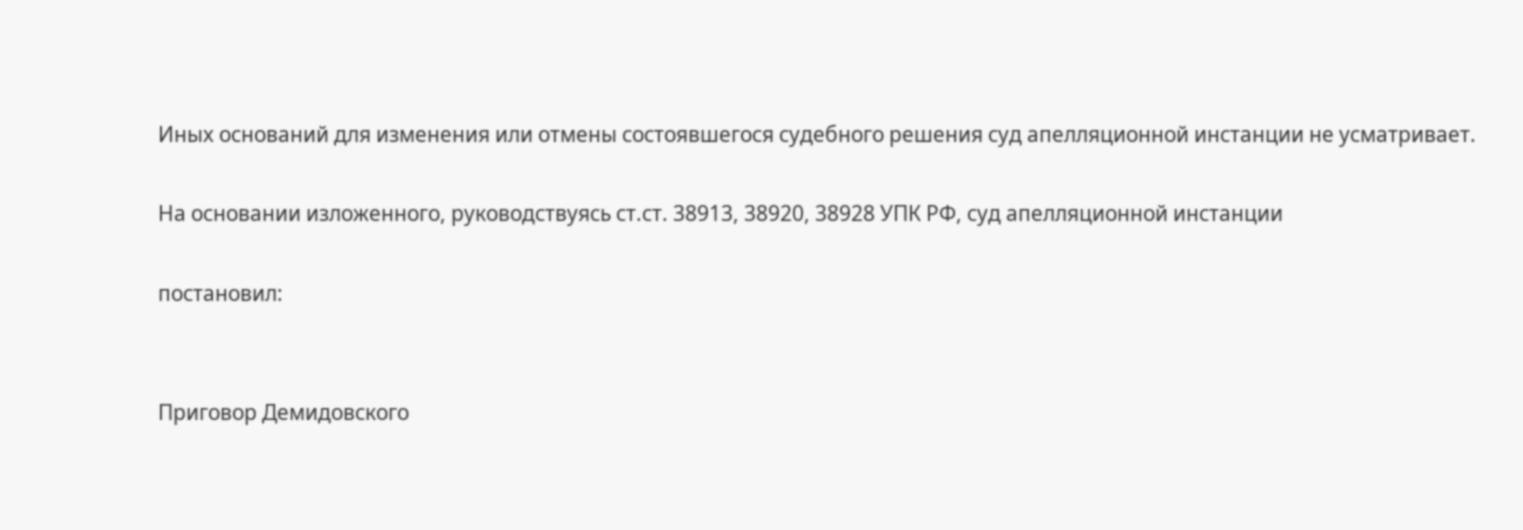Иных оснований для изменения или отмены состоявшегося судебного решения суд апелляционной инстанции не усматривает.

На основании изложенного, руководствуясь ст.ст. 38913, 38920, 38928 УПК РФ, суд апелляционной инстанции

постановил:


Приговор Демидовского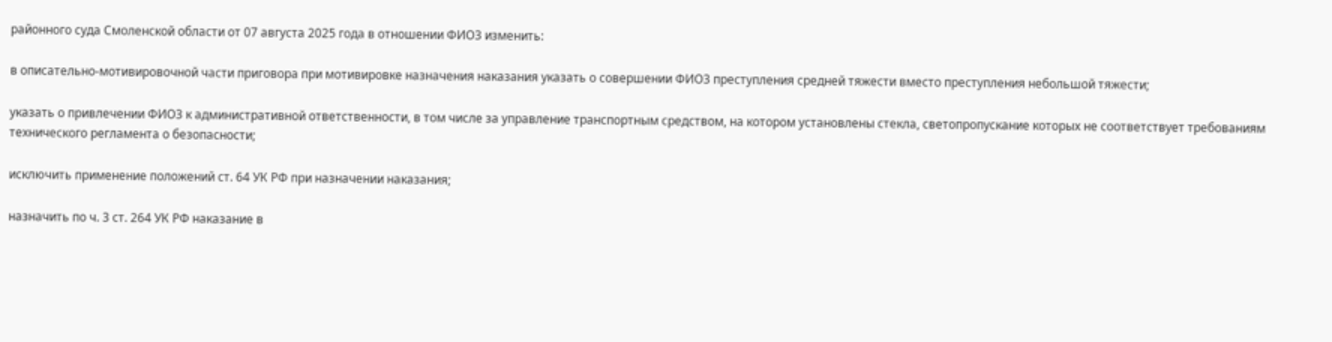районного суда Смоленской области от 07 августа 2025 года в отношении ФИО3 изменить:

в описательно-мотивировочной части приговора при мотивировке назначения наказания указать о совершении ФИО3 преступления средней тяжести вместо преступления небольшой тяжести;

указать о привлечении ФИО3 к административной ответственности, в том числе за управление транспортным средством, на котором установлены стекла, светопропускание которых не соответствует требованиям технического регламента о безопасности;

исключить применение положений ст. 64 УК РФ при назначении наказания;

назначить по ч. 3 ст. 264 УК РФ наказание в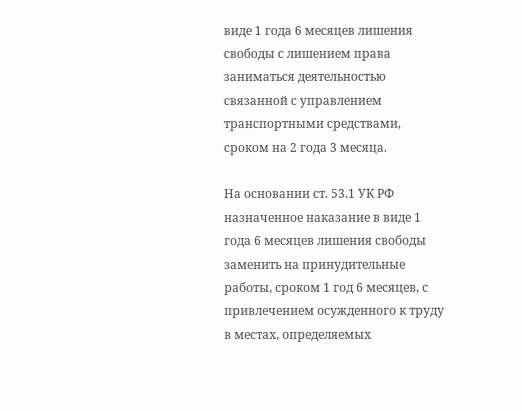виде 1 года 6 месяцев лишения свободы с лишением права заниматься деятельностью связанной с управлением транспортными средствами, сроком на 2 года 3 месяца.

На основании ст. 53.1 УК РФ назначенное наказание в виде 1 года 6 месяцев лишения свободы заменить на принудительные работы, сроком 1 год 6 месяцев, с привлечением осужденного к труду в местах, определяемых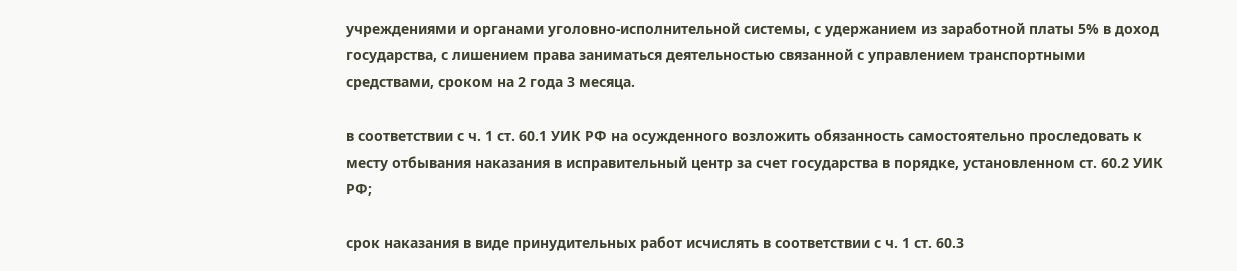учреждениями и органами уголовно-исполнительной системы, с удержанием из заработной платы 5% в доход государства, с лишением права заниматься деятельностью связанной с управлением транспортными средствами, сроком на 2 года 3 месяца.

в соответствии с ч. 1 ст. 60.1 УИК РФ на осужденного возложить обязанность самостоятельно проследовать к месту отбывания наказания в исправительный центр за счет государства в порядке, установленном ст. 60.2 УИК РФ;

срок наказания в виде принудительных работ исчислять в соответствии с ч. 1 ст. 60.3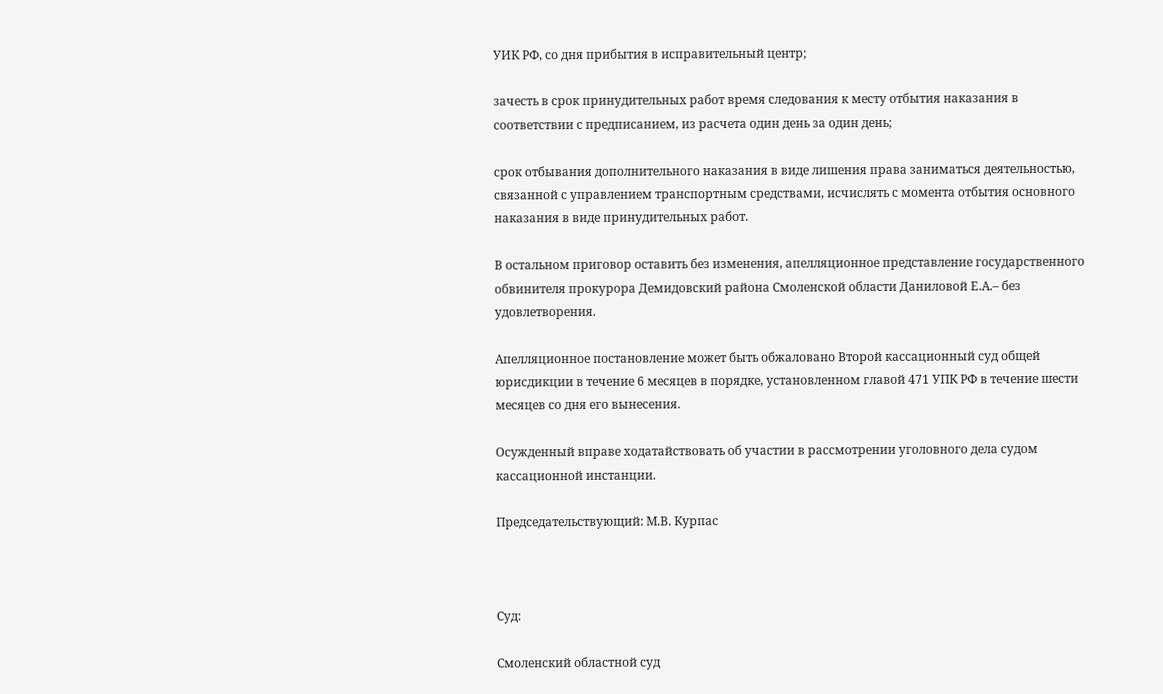УИК РФ, со дня прибытия в исправительный центр;

зачесть в срок принудительных работ время следования к месту отбытия наказания в соответствии с предписанием, из расчета один день за один день;

срок отбывания дополнительного наказания в виде лишения права заниматься деятельностью, связанной с управлением транспортным средствами, исчислять с момента отбытия основного наказания в виде принудительных работ.

В остальном приговор оставить без изменения, апелляционное представление государственного обвинителя прокурора Демидовский района Смоленской области Даниловой Е.А.– без удовлетворения.

Апелляционное постановление может быть обжаловано Второй кассационный суд общей юрисдикции в течение 6 месяцев в порядке, установленном главой 471 УПК РФ в течение шести месяцев со дня его вынесения.

Осужденный вправе ходатайствовать об участии в рассмотрении уголовного дела судом кассационной инстанции.

Председательствующий: М.В. Курпас



Суд:

Смоленский областной суд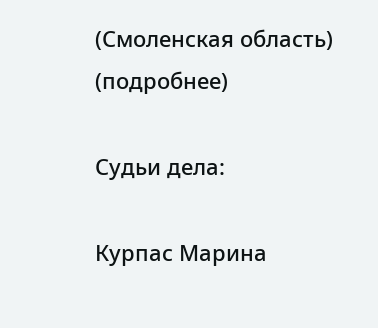(Смоленская область) (подробнее)

Судьи дела:

Курпас Марина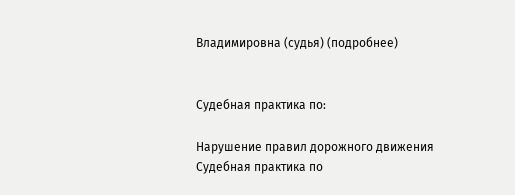Владимировна (судья) (подробнее)


Судебная практика по:

Нарушение правил дорожного движения
Судебная практика по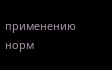применению норм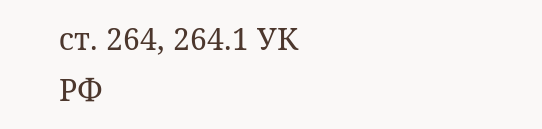ст. 264, 264.1 УК РФ